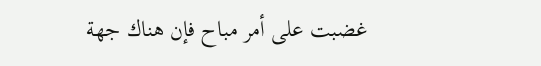غضبت على أمر مباح فإن هناك جهة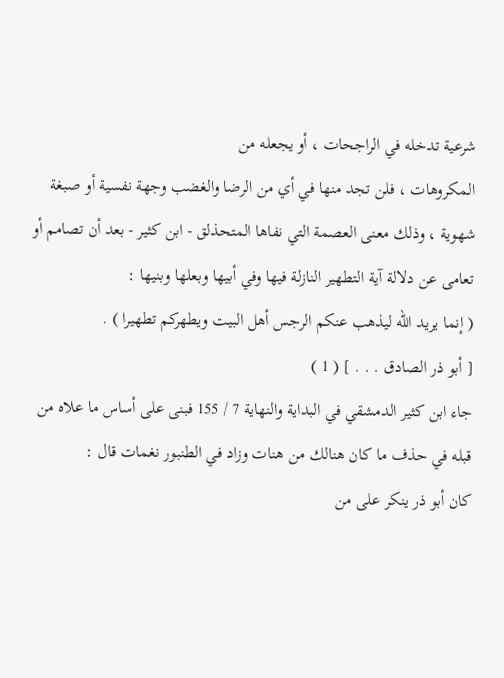شرعية تدخله في الراجحات ، أو يجعله من
المكروهات ، فلن تجد منها في أي من الرضا والغضب وجهة نفسية أو صبغة
شهوية ، وذلك معنى العصمة التي نفاها المتحذلق - ابن كثير - بعد أن تصامم أو
تعامى عن دلالة آية التطهير النازلة فيها وفي أبيها وبعلها وبنيها :
( إنما يريد الله ليذهب عنكم الرجس أهل البيت ويطهركم تطهيرا ) .
[ أبو ذر الصادق . . . ] ( 1 )
جاء ابن كثير الدمشقي في البداية والنهاية 7 / 155 فبنى على أساس ما علاه من
قبله في حذف ما كان هنالك من هنات وزاد في الطنبور نغمات قال :
كان أبو ذر ينكر على من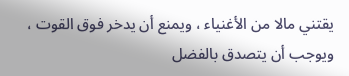يقتني مالا من الأغنياء ، ويمنع أن يدخر فوق القوت ،
ويوجب أن يتصدق بالفضل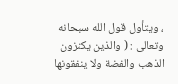، ويتأول قول الله سبحانه وتعالى : ( والذين يكنزون
الذهب والفضة ولا ينفقونها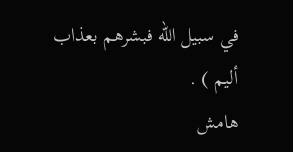في سبيل الله فبشرهم بعذاب أليم ) .
هامش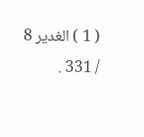( 1 ) الغدير 8 / 331 .